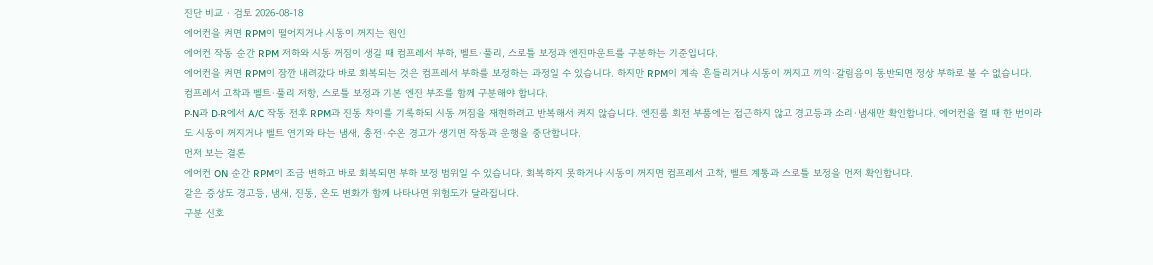진단 비교 · 검토 2026-08-18
에어컨을 켜면 RPM이 떨어지거나 시동이 꺼지는 원인
에어컨 작동 순간 RPM 저하와 시동 꺼짐이 생길 때 컴프레서 부하, 벨트·풀리, 스로틀 보정과 엔진마운트를 구분하는 기준입니다.
에어컨을 켜면 RPM이 잠깐 내려갔다 바로 회복되는 것은 컴프레서 부하를 보정하는 과정일 수 있습니다. 하지만 RPM이 계속 흔들리거나 시동이 꺼지고 끼익·갈림음이 동반되면 정상 부하로 볼 수 없습니다. 컴프레서 고착과 벨트·풀리 저항, 스로틀 보정과 기본 엔진 부조를 함께 구분해야 합니다.
P·N과 D·R에서 A/C 작동 전후 RPM과 진동 차이를 기록하되 시동 꺼짐을 재현하려고 반복해서 켜지 않습니다. 엔진룸 회전 부품에는 접근하지 않고 경고등과 소리·냄새만 확인합니다. 에어컨을 켤 때 한 번이라도 시동이 꺼지거나 벨트 연기와 타는 냄새, 충전·수온 경고가 생기면 작동과 운행을 중단합니다.
먼저 보는 결론
에어컨 ON 순간 RPM이 조금 변하고 바로 회복되면 부하 보정 범위일 수 있습니다. 회복하지 못하거나 시동이 꺼지면 컴프레서 고착, 벨트 계통과 스로틀 보정을 먼저 확인합니다.
같은 증상도 경고등, 냄새, 진동, 온도 변화가 함께 나타나면 위험도가 달라집니다.
구분 신호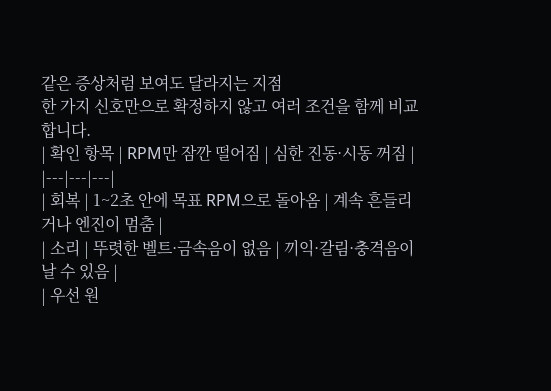같은 증상처럼 보여도 달라지는 지점
한 가지 신호만으로 확정하지 않고 여러 조건을 함께 비교합니다.
| 확인 항목 | RPM만 잠깐 떨어짐 | 심한 진동·시동 꺼짐 |
|---|---|---|
| 회복 | 1~2초 안에 목표 RPM으로 돌아옴 | 계속 흔들리거나 엔진이 멈춤 |
| 소리 | 뚜렷한 벨트·금속음이 없음 | 끼익·갈림·충격음이 날 수 있음 |
| 우선 원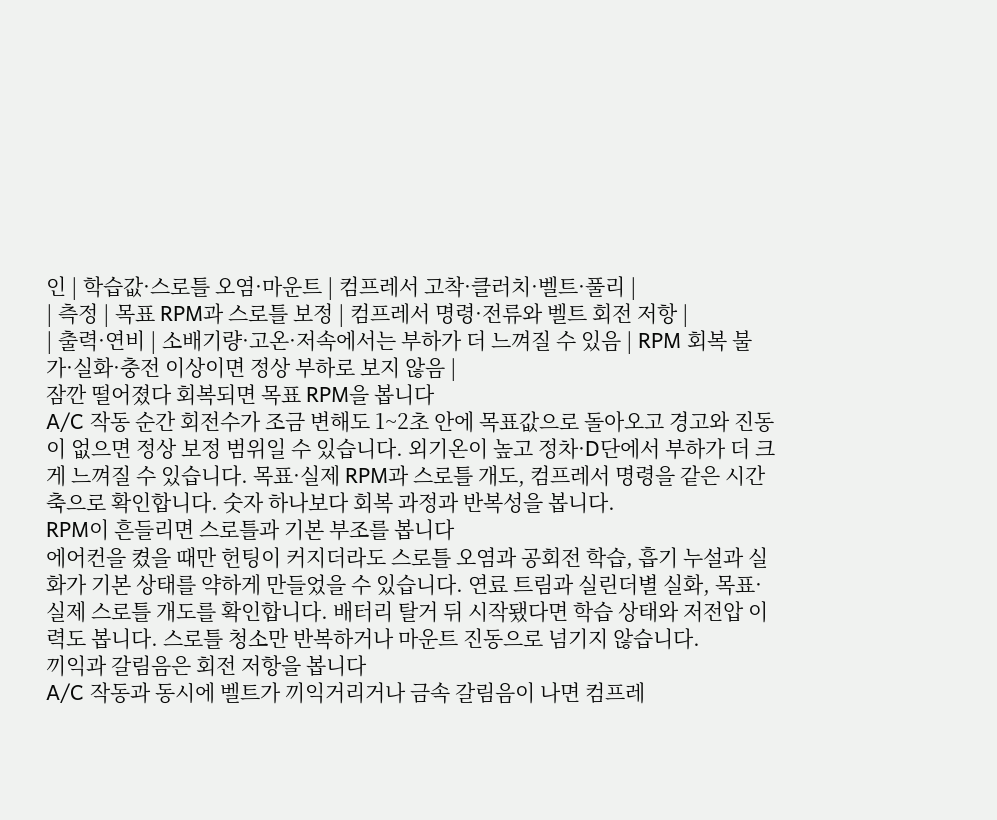인 | 학습값·스로틀 오염·마운트 | 컴프레서 고착·클러치·벨트·풀리 |
| 측정 | 목표 RPM과 스로틀 보정 | 컴프레서 명령·전류와 벨트 회전 저항 |
| 출력·연비 | 소배기량·고온·저속에서는 부하가 더 느껴질 수 있음 | RPM 회복 불가·실화·충전 이상이면 정상 부하로 보지 않음 |
잠깐 떨어졌다 회복되면 목표 RPM을 봅니다
A/C 작동 순간 회전수가 조금 변해도 1~2초 안에 목표값으로 돌아오고 경고와 진동이 없으면 정상 보정 범위일 수 있습니다. 외기온이 높고 정차·D단에서 부하가 더 크게 느껴질 수 있습니다. 목표·실제 RPM과 스로틀 개도, 컴프레서 명령을 같은 시간축으로 확인합니다. 숫자 하나보다 회복 과정과 반복성을 봅니다.
RPM이 흔들리면 스로틀과 기본 부조를 봅니다
에어컨을 켰을 때만 헌팅이 커지더라도 스로틀 오염과 공회전 학습, 흡기 누설과 실화가 기본 상태를 약하게 만들었을 수 있습니다. 연료 트림과 실린더별 실화, 목표·실제 스로틀 개도를 확인합니다. 배터리 탈거 뒤 시작됐다면 학습 상태와 저전압 이력도 봅니다. 스로틀 청소만 반복하거나 마운트 진동으로 넘기지 않습니다.
끼익과 갈림음은 회전 저항을 봅니다
A/C 작동과 동시에 벨트가 끼익거리거나 금속 갈림음이 나면 컴프레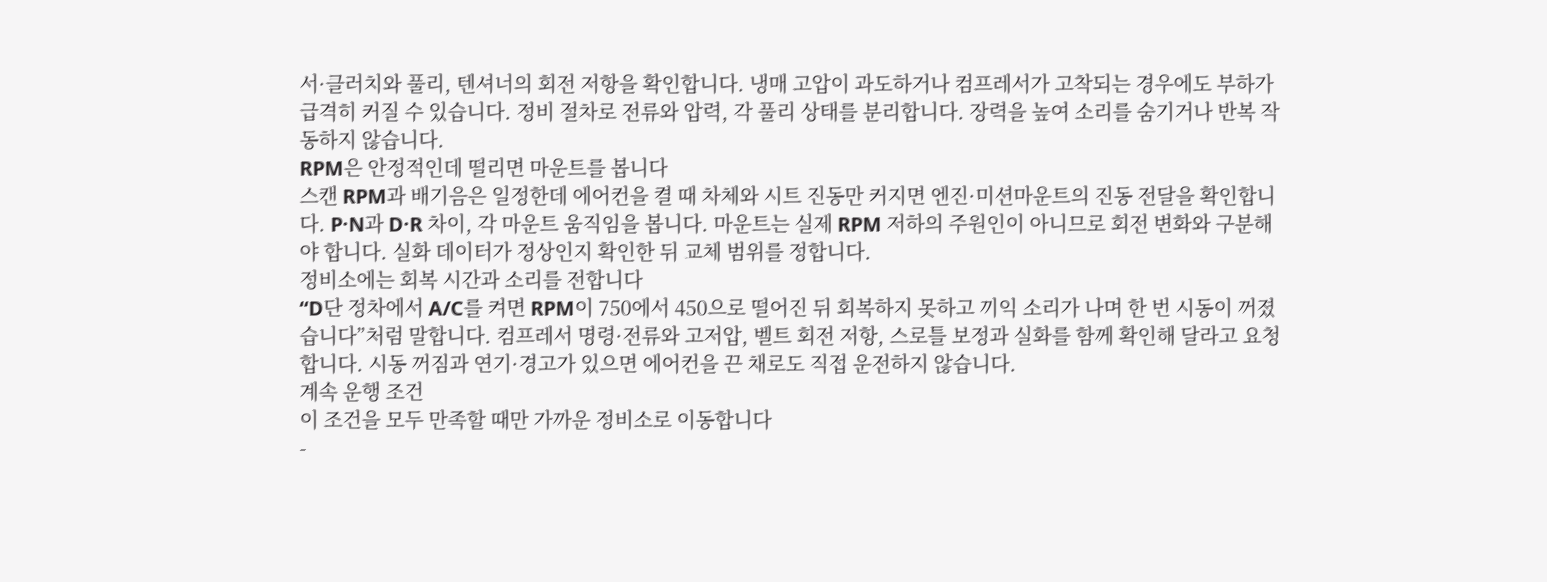서·클러치와 풀리, 텐셔너의 회전 저항을 확인합니다. 냉매 고압이 과도하거나 컴프레서가 고착되는 경우에도 부하가 급격히 커질 수 있습니다. 정비 절차로 전류와 압력, 각 풀리 상태를 분리합니다. 장력을 높여 소리를 숨기거나 반복 작동하지 않습니다.
RPM은 안정적인데 떨리면 마운트를 봅니다
스캔 RPM과 배기음은 일정한데 에어컨을 켤 때 차체와 시트 진동만 커지면 엔진·미션마운트의 진동 전달을 확인합니다. P·N과 D·R 차이, 각 마운트 움직임을 봅니다. 마운트는 실제 RPM 저하의 주원인이 아니므로 회전 변화와 구분해야 합니다. 실화 데이터가 정상인지 확인한 뒤 교체 범위를 정합니다.
정비소에는 회복 시간과 소리를 전합니다
“D단 정차에서 A/C를 켜면 RPM이 750에서 450으로 떨어진 뒤 회복하지 못하고 끼익 소리가 나며 한 번 시동이 꺼졌습니다”처럼 말합니다. 컴프레서 명령·전류와 고저압, 벨트 회전 저항, 스로틀 보정과 실화를 함께 확인해 달라고 요청합니다. 시동 꺼짐과 연기·경고가 있으면 에어컨을 끈 채로도 직접 운전하지 않습니다.
계속 운행 조건
이 조건을 모두 만족할 때만 가까운 정비소로 이동합니다
-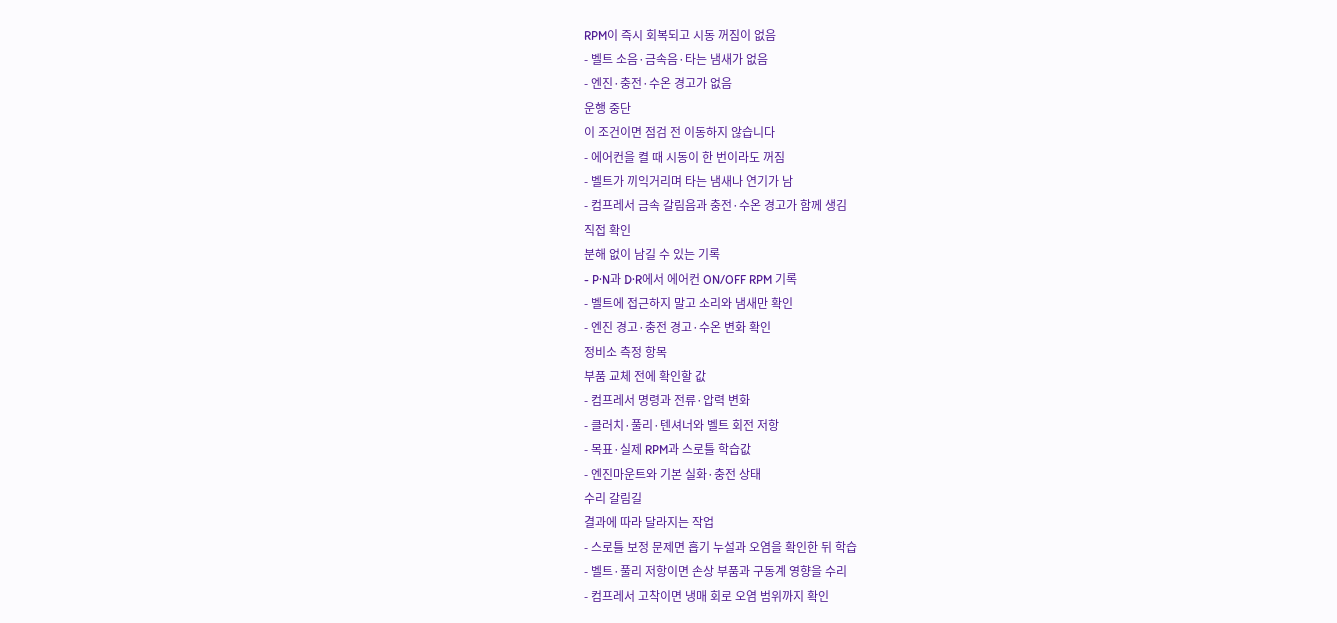RPM이 즉시 회복되고 시동 꺼짐이 없음
- 벨트 소음·금속음·타는 냄새가 없음
- 엔진·충전·수온 경고가 없음
운행 중단
이 조건이면 점검 전 이동하지 않습니다
- 에어컨을 켤 때 시동이 한 번이라도 꺼짐
- 벨트가 끼익거리며 타는 냄새나 연기가 남
- 컴프레서 금속 갈림음과 충전·수온 경고가 함께 생김
직접 확인
분해 없이 남길 수 있는 기록
- P·N과 D·R에서 에어컨 ON/OFF RPM 기록
- 벨트에 접근하지 말고 소리와 냄새만 확인
- 엔진 경고·충전 경고·수온 변화 확인
정비소 측정 항목
부품 교체 전에 확인할 값
- 컴프레서 명령과 전류·압력 변화
- 클러치·풀리·텐셔너와 벨트 회전 저항
- 목표·실제 RPM과 스로틀 학습값
- 엔진마운트와 기본 실화·충전 상태
수리 갈림길
결과에 따라 달라지는 작업
- 스로틀 보정 문제면 흡기 누설과 오염을 확인한 뒤 학습
- 벨트·풀리 저항이면 손상 부품과 구동계 영향을 수리
- 컴프레서 고착이면 냉매 회로 오염 범위까지 확인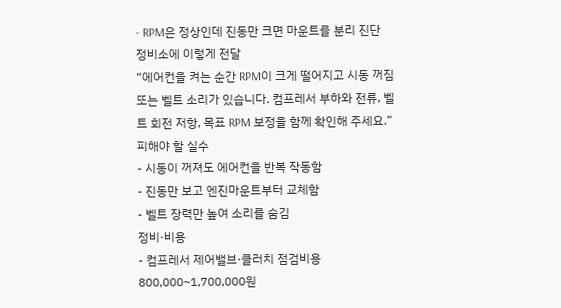- RPM은 정상인데 진동만 크면 마운트를 분리 진단
정비소에 이렇게 전달
“에어컨을 켜는 순간 RPM이 크게 떨어지고 시동 꺼짐 또는 벨트 소리가 있습니다. 컴프레서 부하와 전류, 벨트 회전 저항, 목표 RPM 보정을 함께 확인해 주세요.”
피해야 할 실수
- 시동이 꺼져도 에어컨을 반복 작동함
- 진동만 보고 엔진마운트부터 교체함
- 벨트 장력만 높여 소리를 숨김
정비·비용
- 컴프레서 제어밸브·클러치 점검비용800,000~1,700,000원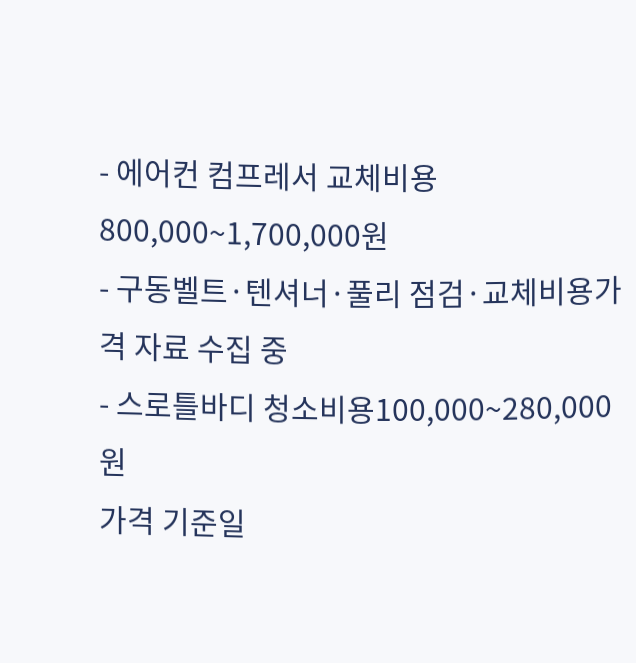- 에어컨 컴프레서 교체비용800,000~1,700,000원
- 구동벨트·텐셔너·풀리 점검·교체비용가격 자료 수집 중
- 스로틀바디 청소비용100,000~280,000원
가격 기준일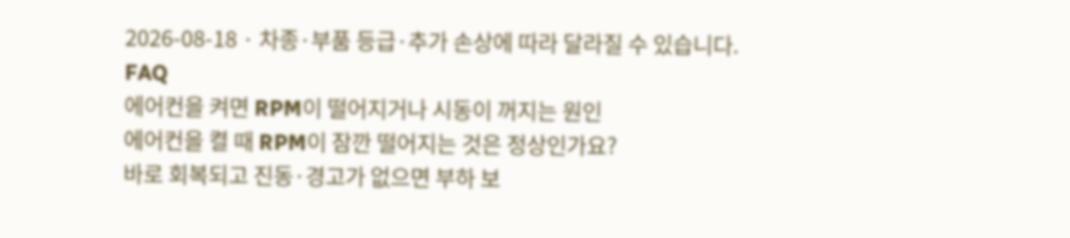2026-08-18 · 차종·부품 등급·추가 손상에 따라 달라질 수 있습니다.
FAQ
에어컨을 켜면 RPM이 떨어지거나 시동이 꺼지는 원인
에어컨을 켤 때 RPM이 잠깐 떨어지는 것은 정상인가요?
바로 회복되고 진동·경고가 없으면 부하 보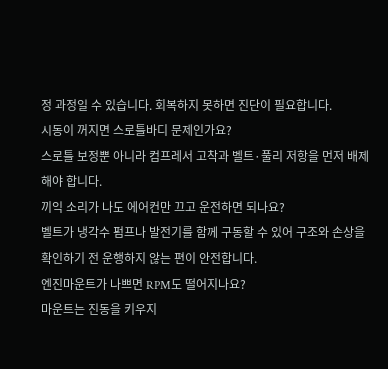정 과정일 수 있습니다. 회복하지 못하면 진단이 필요합니다.
시동이 꺼지면 스로틀바디 문제인가요?
스로틀 보정뿐 아니라 컴프레서 고착과 벨트·풀리 저항을 먼저 배제해야 합니다.
끼익 소리가 나도 에어컨만 끄고 운전하면 되나요?
벨트가 냉각수 펌프나 발전기를 함께 구동할 수 있어 구조와 손상을 확인하기 전 운행하지 않는 편이 안전합니다.
엔진마운트가 나쁘면 RPM도 떨어지나요?
마운트는 진동을 키우지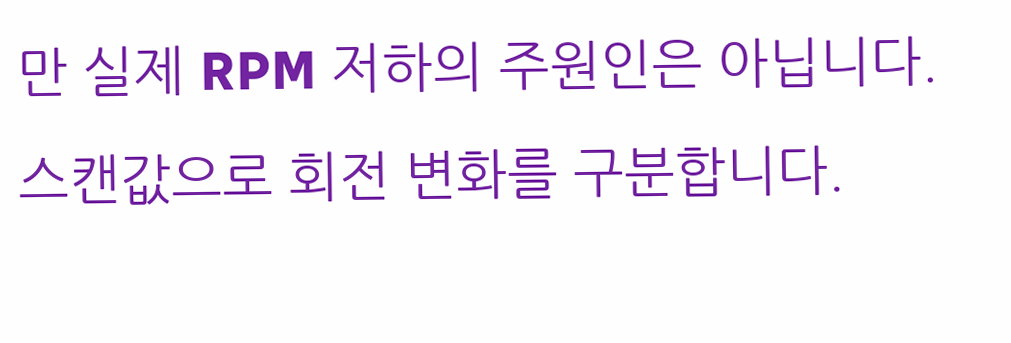만 실제 RPM 저하의 주원인은 아닙니다. 스캔값으로 회전 변화를 구분합니다.